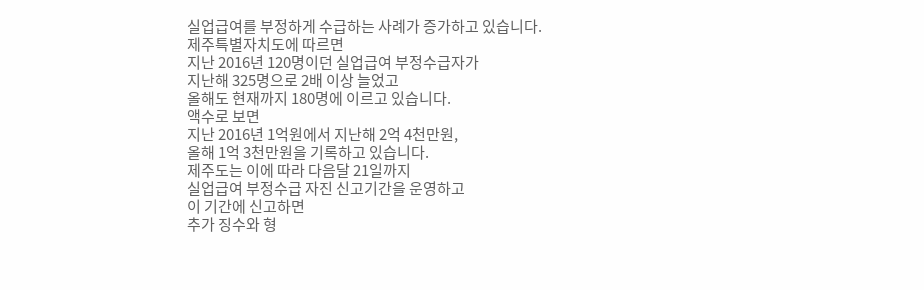실업급여를 부정하게 수급하는 사례가 증가하고 있습니다.
제주특별자치도에 따르면
지난 2016년 120명이던 실업급여 부정수급자가
지난해 325명으로 2배 이상 늘었고
올해도 현재까지 180명에 이르고 있습니다.
액수로 보면
지난 2016년 1억원에서 지난해 2억 4천만원,
올해 1억 3천만원을 기록하고 있습니다.
제주도는 이에 따라 다음달 21일까지
실업급여 부정수급 자진 신고기간을 운영하고
이 기간에 신고하면
추가 징수와 형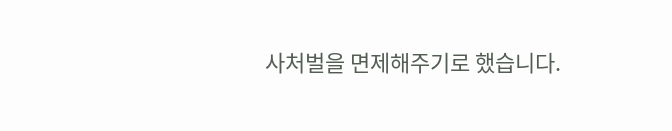사처벌을 면제해주기로 했습니다.